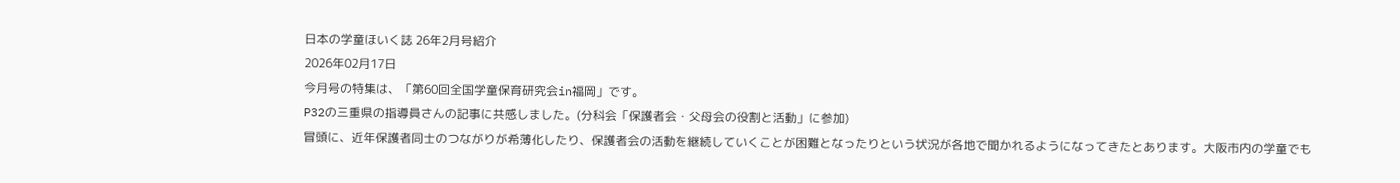日本の学童ほいく誌 26年2月号紹介
2026年02月17日
今月号の特集は、「第60回全国学童保育研究会in福岡」です。
P32の三重県の指導員さんの記事に共感しました。(分科会「保護者会・父母会の役割と活動」に参加)
冒頭に、近年保護者同士のつながりが希薄化したり、保護者会の活動を継続していくことが困難となったりという状況が各地で聞かれるようになってきたとあります。大阪市内の学童でも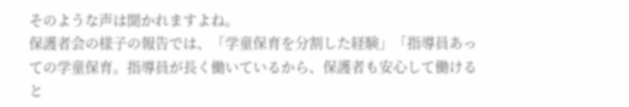そのような声は聞かれますよね。
保護者会の様子の報告では、「学童保育を分割した経験」「指導員あっての学童保育。指導員が長く働いているから、保護者も安心して働けると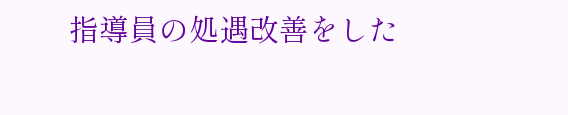指導員の処遇改善をした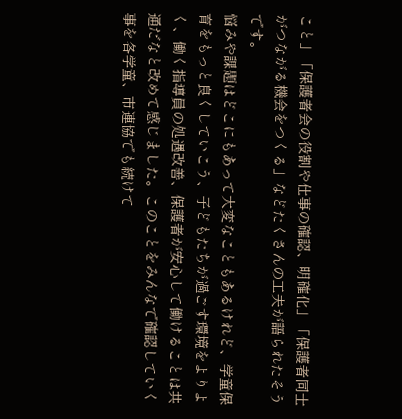こと」「保護者会の役割や仕事の確認、明確化」「保護者同士がつながる機会をつくる」などたくさんの工夫が語られたそうです。
悩みや課題はどこにもあって大変なこともあるけれど、学童保育をもっと良くしていこう、子どもたちが過ごす環境をよりよく、働く指導員の処遇改善、保護者が安心して働けることは共通だなと改めて感じました。このことをみんなで確認していく事を各学童、市連協でも続けて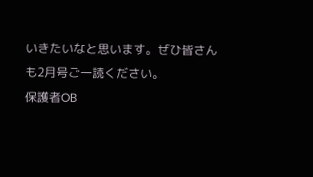いきたいなと思います。ぜひ皆さんも2月号ご一読ください。
保護者OB